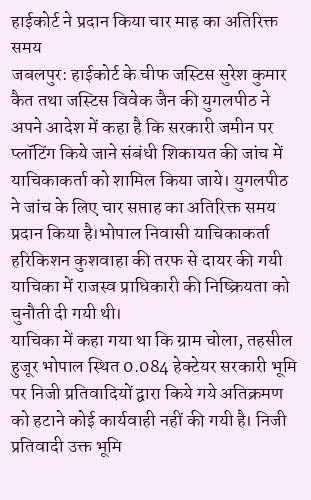हाईकोर्ट ने प्रदान किया चार माह का अतिरिक्त समय
जबलपुर: हाईकोर्ट के चीफ जस्टिस सुरेश कुमार कैत तथा जस्टिस विवेक जैन की युगलपीठ ने अपने आदेश में कहा है कि सरकारी जमीन पर प्लॉटिंग किये जाने संबंधी शिकायत की जांच में याचिकाकर्ता को शामिल किया जाये। युगलपीठ ने जांच के लिए चार सप्ताह का अतिरिक्त समय प्रदान किया है।भोपाल निवासी याचिकाकर्ता हरिकिशन कुशवाहा की तरफ से दायर की गयी याचिका में राजस्व प्राधिकारी की निष्क्रियता को चुनौती दी गयी थी।
याचिका में कहा गया था कि ग्राम चोला, तहसील हुजूर भोपाल स्थित 0.084 हेक्टेयर सरकारी भूमि पर निजी प्रतिवादियों द्वारा किये गये अतिक्रमण को हटाने कोई कार्यवाही नहीं की गयी है। निजी प्रतिवादी उक्त भूमि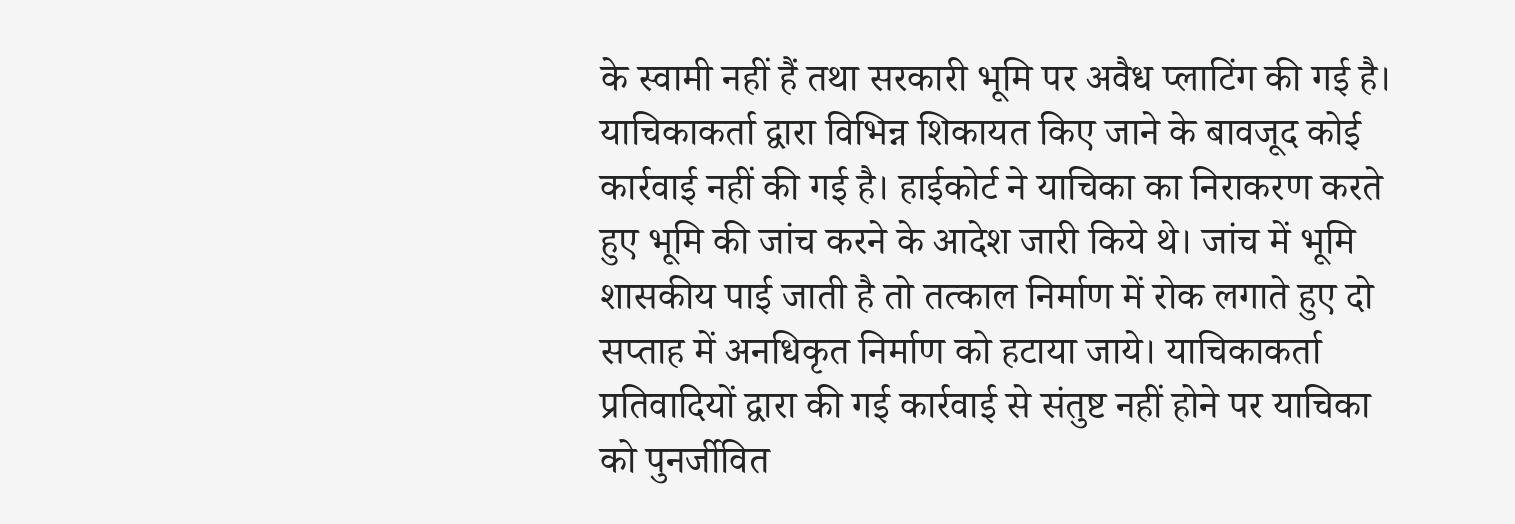के स्वामी नहीं हैं तथा सरकारी भूमि पर अवैध प्लाटिंग की गई है। याचिकाकर्ता द्वारा विभिन्न शिकायत किए जाने के बावजूद कोई कार्रवाई नहीं की गई है। हाईकोर्ट ने याचिका का निराकरण करते हुए भूमि की जांच करने के आदेश जारी किये थे। जांच में भूमि शासकीय पाई जाती है तो तत्काल निर्माण में रोक लगाते हुए दो सप्ताह में अनधिकृत निर्माण को हटाया जाये। याचिकाकर्ता प्रतिवादियों द्वारा की गई कार्रवाई से संतुष्ट नहीं होने पर याचिका को पुनर्जीवित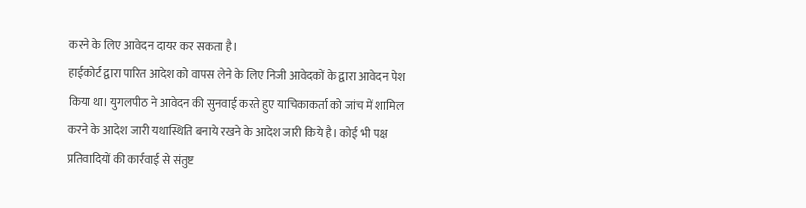करने के लिए आवेदन दायर कर सकता है।
हाईकोर्ट द्वारा पारित आदेश को वापस लेने के लिए निजी आवेदकों के द्वारा आवेदन पेश किया था। युगलपीठ ने आवेदन की सुनवाई करते हुए याचिकाकर्ता को जांच में शामिल करने के आदेश जारी यथास्थिति बनाये रखने के आदेश जारी किये है। कोई भी पक्ष प्रतिवादियों की कार्रवाई से संतुष्ट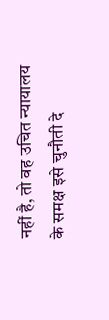नहीं है, तो वह उचित न्यायालय के समक्ष इसे चुनौती दे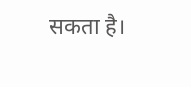सकता है।